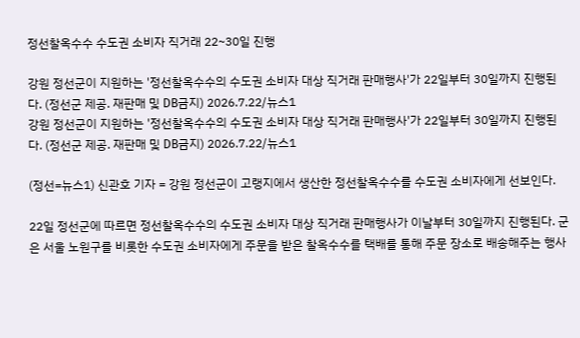정선찰옥수수 수도권 소비자 직거래 22~30일 진행

강원 정선군이 지원하는 '정선찰옥수수의 수도권 소비자 대상 직거래 판매행사'가 22일부터 30일까지 진행된다. (정선군 제공. 재판매 및 DB금지) 2026.7.22/뉴스1
강원 정선군이 지원하는 '정선찰옥수수의 수도권 소비자 대상 직거래 판매행사'가 22일부터 30일까지 진행된다. (정선군 제공. 재판매 및 DB금지) 2026.7.22/뉴스1

(정선=뉴스1) 신관호 기자 = 강원 정선군이 고랭지에서 생산한 정선찰옥수수를 수도권 소비자에게 선보인다.

22일 정선군에 따르면 정선찰옥수수의 수도권 소비자 대상 직거래 판매행사가 이날부터 30일까지 진행된다. 군은 서울 노원구를 비롯한 수도권 소비자에게 주문을 받은 찰옥수수를 택배를 통해 주문 장소로 배송해주는 행사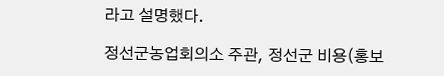라고 설명했다.

정선군농업회의소 주관, 정선군 비용(홍보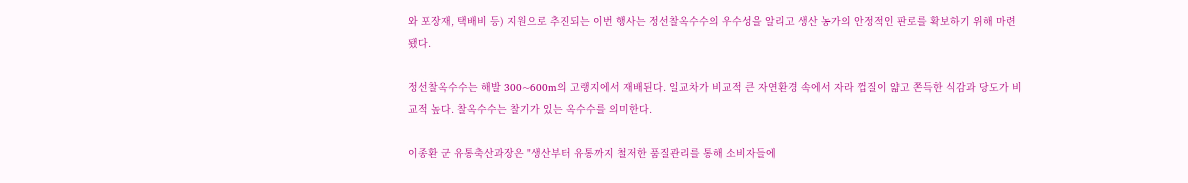와 포장재, 택배비 등) 지원으로 추진되는 이번 행사는 정선찰옥수수의 우수성을 알리고 생산 농가의 안정적인 판로를 확보하기 위해 마련됐다.

정선찰옥수수는 해발 300~600m의 고랭지에서 재배된다. 일교차가 비교적 큰 자연환경 속에서 자라 껍질이 얇고 쫀득한 식감과 당도가 비교적 높다. 찰옥수수는 찰기가 있는 옥수수를 의미한다.

이종환 군 유통축산과장은 "생산부터 유통까지 철저한 품질관리를 통해 소비자들에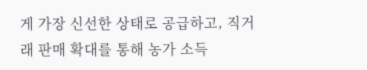게 가장 신선한 상태로 공급하고, 직거래 판매 확대를 통해 농가 소득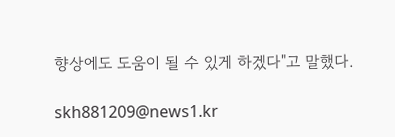향상에도 도움이 될 수 있게 하겠다"고 말했다.

skh881209@news1.kr